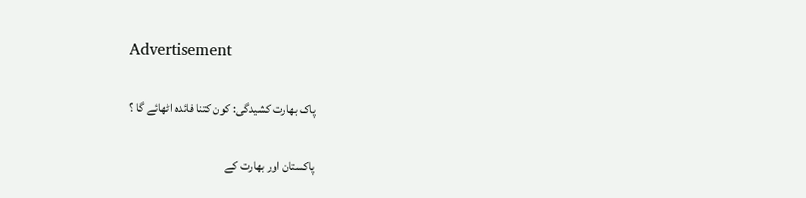Advertisement

پاک بھارت کشیدگی: کون کتنا فائدہ اٹھائے گا ؟

پاکستان اور بھارت کے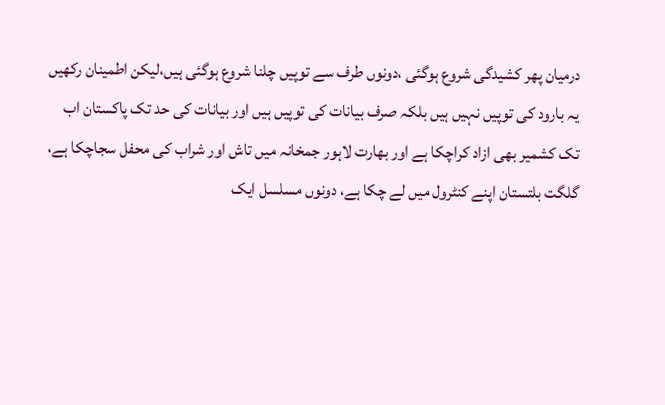درمیان پھر کشیدگی شروع ہوگئی ،دونوں طرف سے توپیں چلنا شروع ہوگئی ہیں،لیکن اطمینان رکھیں یہ بارود کی توپیں نہیں ہیں بلکہ صرف بیانات کی توپیں ہیں اور بیانات کی حد تک پاکستان اب تک کشمیر بھی ازاد کراچکا ہے اور بھارت لاہور جمخانہ میں تاش اور شراب کی محفل سجاچکا ہے، گلگت بلتستان اپنے کنٹرول میں لے چکا ہے، دونوں مسلسل ایک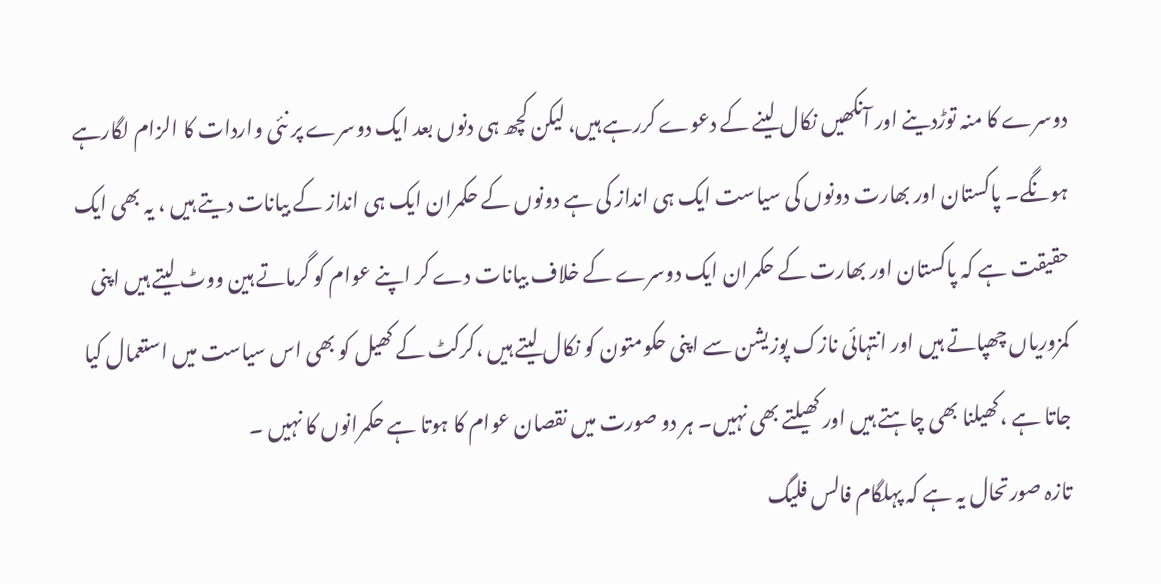دوسرے کا منہ توڑدینے اور آنکھیں نکال لینے کے دعوے کررہے ہیں، لیکن کچھ ہی دنوں بعد ایک دوسرے پر نئی واردات کا الزام لگارہے ہونگے۔ پاکستان اور بھارت دونوں کی سیاست ایک ہی انداز کی ہے دونوں کے حکمران ایک ہی انداز کے بیانات دیتے ہیں ، یہ بھی ایک حقیقت ہے کہ پاکستان اور بھارت کے حکمران ایک دوسرے کے خلاف بیانات دے کر اپنے عوام کو گرماتے ہین ووٹ لیتے ہیں اپنی کمزوریاں چھپاتے ہیں اور انتہائی نازک پوزیشن سے اپنی حکومتون کو نکال لیتے ہیں ،کرکٹ کے کھیل کو بھی اس سیاست میں استعمال کیا جاتا ہے ،کھیلنا بھی چاہتے ہیں اور کھیلتے بھی نہیں۔ ہر دو صورت میں نقصان عوام کا ہوتا ہے حکمرانوں کا نہیں ۔
تازہ صورتحال یہ ہے کہ پہلگام فالس فلیگ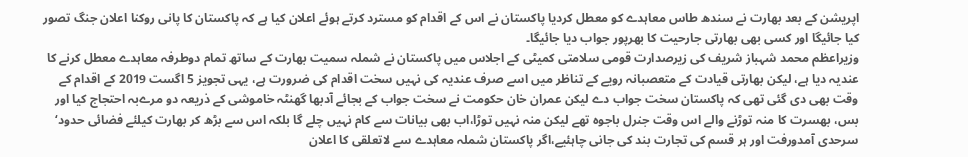اپریشن کے بعد بھارت نے سندھ طاس معاہدے کو معطل کردیا پاکستان نے اس کے اقدام کو مسترد کرتے ہوئے اعلان کیا ہے کہ پاکستان کا پانی روکنا اعلان جنگ تصور کیا جائیگا اور کسی بھی بھارتی جارحیت کا بھرپور جواب دیا جائیگا۔
وزیراعظم محمد شہباز شریف کی زیرصدارت قومی سلامتی کمیٹی کے اجلاس میں پاکستان نے شملہ سمیت بھارت کے ساتھ تمام دوطرفہ معاہدے معطل کرنے کا عندیہ دیا ہے، لیکن بھارتی قیادت کے متعصبانہ رویے کے تناظر میں اسے صرف عندیہ کی نہیں سخت اقدام کی ضرورت ہے، یہی تجویز 5 اگست 2019 کے اقدام کے وقت بھی دی گئی تھی کہ پاکستان سخت جواب دے لیکن عمران خان حکومت نے سخت جواب کے بجائے آدبھا گھنٹہ خاموشی کے ذریعہ دو مرےبہ احتجاج کیا اور بس، بھسرت کا منہ توڑنے والے اس وقت جنرل باجوہ تھے لیکن منہ نہیں توڑا،اب بھی بیانات سے کام نہیں چلے گا بلکہ اس سے بڑھ کر بھارت کیلئے فضائی حدود‘ سرحدی آمدورفت اور ہر قسم کی تجارت بند کی جانی چاہئیے،اگر پاکستان شملہ معاہدے سے لاتعلقی کا اعلان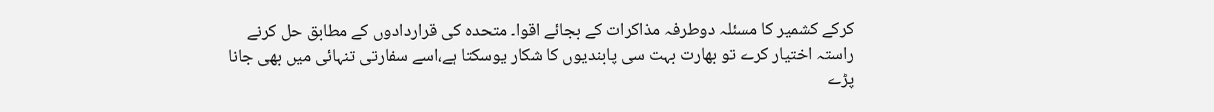کرکے کشمیر کا مسئلہ دوطرفہ مذاکرات کے بجائے اقوا۔ متحدہ کی قراردادوں کے مطابق حل کرنے راستہ اختیار کرے تو بھارت بہت سی پابندیوں کا شکار یوسکتا ہے،اسے سفارتی تنہائی میں بھی جانا پڑے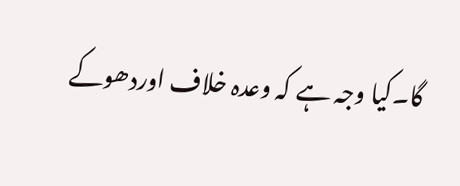گا۔کیا وجہ ہے کہ وعدہ خلاف اوردھوکے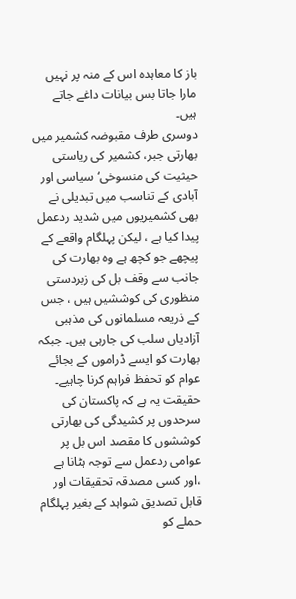باز کا معاہدہ اس کے منہ پر نہیں مارا جاتا بس بیانات داغے جاتے ہیں۔
دوسری طرف مقبوضہ کشمیر میں بھارتی جبر، کشمیر کی ریاستی حیثیت کی منسوخی‘ سیاسی اور آبادی کے تناسب میں تبدیلی نے بھی کشمیریوں میں شدید ردعمل پیدا کیا ہے ، لیکن پہلگام واقعے کے پیچھے جو کچھ ہے وہ بھارت کی جانب سے وقف بل کی زبردستی منظوری کی کوششیں ہیں ، جس کے ذریعہ مسلمانوں کی مذہبی آزادیاں سلب کی جارہی ہیں۔ جبکہ بھارت کو ایسے ڈراموں کے بجائے عوام کو تحفظ فراہم کرنا چاہیے۔
حقیقت یہ ہے کہ پاکستان کی سرحدوں پر کشیدگی کی بھارتی کوششوں کا مقصد اس بل پر عوامی ردعمل سے توجہ ہٹانا ہے ،اور کسی مصدقہ تحقیقات اور قابل تصدیق شواہد کے بغیر پہلگام حملے کو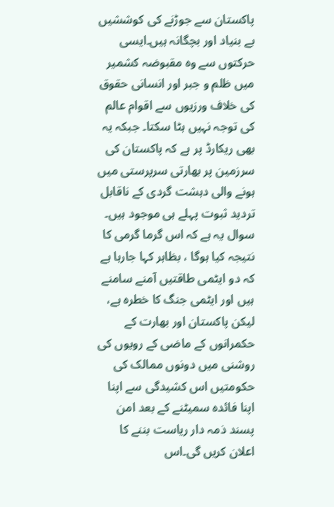پاکستان سے جوڑنے کی کوششیں بے بنیاد اور بچگانہ ہیں۔ایسی حرکتوں سے وہ مقبوضہ کشمیر میں ظلم و جبر اور انسانی حقوق کی خلاف ورزیوں سے اقوام عالم کی توجہ نہیں ہٹا سکتا۔ جبکہ یہ بھی ریکارڈ پر ہے کہ پاکستان کی سرزمین پر بھارتی سرپرستی میں ہونے والی دہشت گردی کے ناقابل تردید ثبوت پہلے ہی موجود ہیں۔
سوال یہ ہے کہ اس گرما گرمی کا نتیجہ کیا ہوگا ، بظاہر کہا جارہا ہے کہ دو ایٹمی طاقتیں آمنے سامنے ہیں اور ایٹمی جنگ کا خطرہ ہے، لیکن پاکستان اور بھارت کے حکمرانوں کے ماضی کے رویوں کی روشنی میں دونوں ممالک کی حکومتیں اس کشیدگی سے اپنا اپنا فائدہ سمیٹنے کے بعد امن پسند ذمہ دار ریاست بننے کا اعلان کریں گی۔اس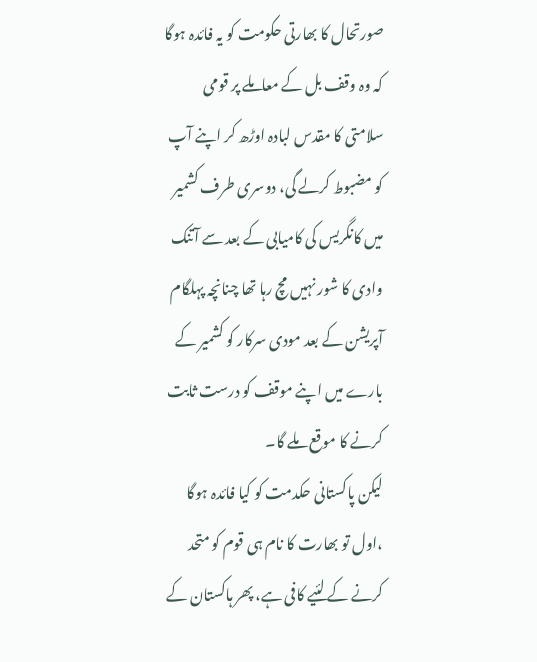صورتحال کا بھارتی حکومت کو یہ فائدہ ہوگا کہ وہ وقف بل کے معاملے پر قومی سلامتی کا مقدس لبادہ اوڑھ کر اپنے آپ کو مضبوط کرلے گی، دوسری طرف کشمیر میں کانگریس کی کامیابی کے بعد سے آتنک وادی کا شور نہیں مچ رہا تھا چنانچہ پہلگام آپریشن کے بعد مودی سرکار کو کشمیر کے بارے میں اپنے موقف کو درست ثابت کرنے کا موقع ملے گا۔
لیکن پاکستانی حکدمت کو کیا فائدہ ہوگا ،اول تو بھارت کا نام ہی قوم کو متحد کرنے کے لئیے کافی ہے، پھر ہاکستان کے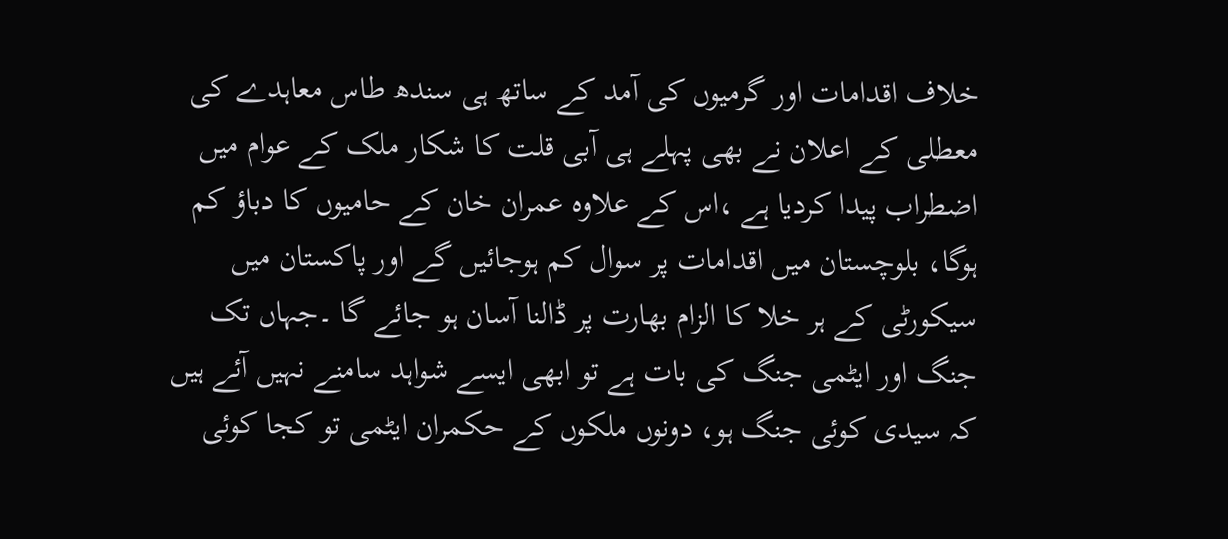خلاف اقدامات اور گرمیوں کی آمد کے ساتھ ہی سندھ طاس معاہدے کی معطلی کے اعلان نے بھی پہلے ہی آبی قلت کا شکار ملک کے عوام میں اضطراب پیدا کردیا ہے ،اس کے علاوہ عمران خان کے حامیوں کا دباؤ کم ہوگا، بلوچستان میں اقدامات پر سوال کم ہوجائیں گے اور پاکستان میں سیکورٹی کے ہر خلا کا الزام بھارت پر ڈالنا آسان ہو جائے گا ۔جہاں تک جنگ اور ایٹمی جنگ کی بات ہے تو ابھی ایسے شواہد سامنے نہیں آئے ہیں کہ سیدی کوئی جنگ ہو، دونوں ملکوں کے حکمران ایٹمی تو کجا کوئی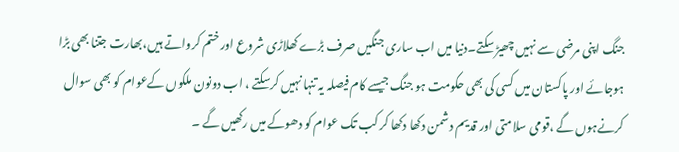جنگ اپنی مرضی سے نہیں چھیڑ سکتے۔دنیا میں اب ساری جنگیں صرف بڑے کھلاڑی شروع اور ختم کرواتے ہیں،بھارت جتنا بھی بڑا ہوجائے اور پاکستان میں کسی کی بھی حکومت ہو جنگ جیسے کام فیصلہ یہ تنہا نہیں کرسکتے ، اب دونون ملکوں کےعوام کو بھی سوال کرنےہوں گے ،قومی سلامتی اور قدیم دشمن دکھا دکھا کر کب تک عوام کو دھوکے میں رکھیں گے ۔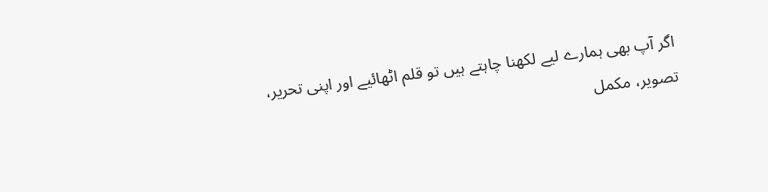اگر آپ بھی ہمارے لیے لکھنا چاہتے ہیں تو قلم اٹھائیے اور اپنی تحریر، تصویر، مکمل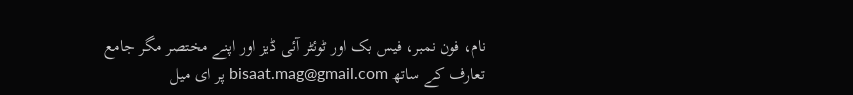نام، فون نمبر، فیس بک اور ٹوئٹر آئی ڈیز اور اپنے مختصر مگر جامع تعارف کے ساتھ bisaat.mag@gmail.com پر ای میل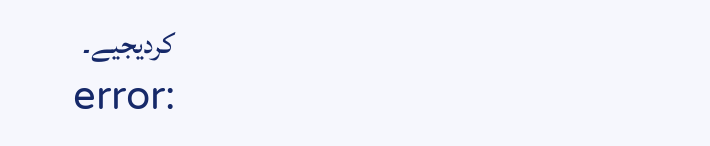کردیجیے۔
error: